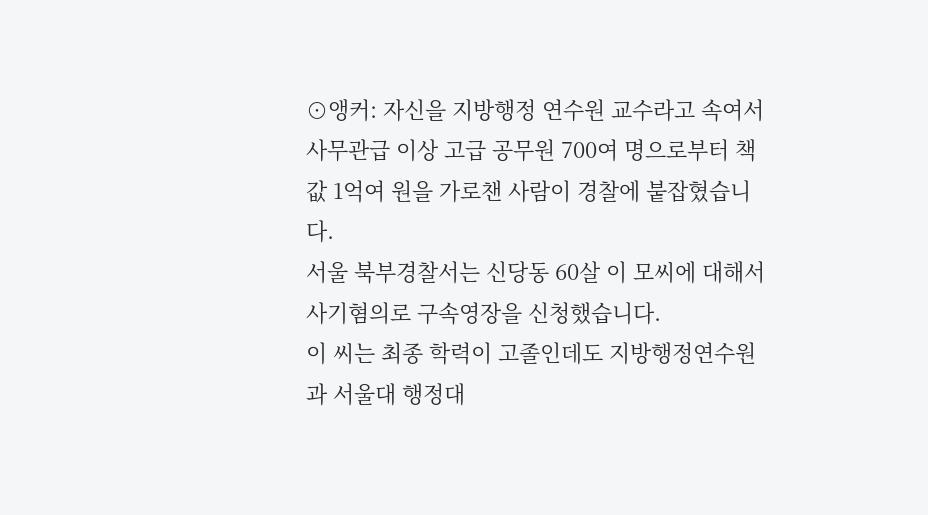⊙앵커: 자신을 지방행정 연수원 교수라고 속여서 사무관급 이상 고급 공무원 700여 명으로부터 책값 1억여 원을 가로챈 사람이 경찰에 붙잡혔습니다.
서울 북부경찰서는 신당동 60살 이 모씨에 대해서 사기혐의로 구속영장을 신청했습니다.
이 씨는 최종 학력이 고졸인데도 지방행정연수원과 서울대 행정대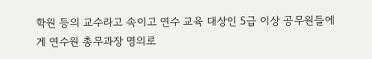학원 등의 교수라고 속이고 연수 교육 대상인 5급 이상 공무원들에게 연수원 총무과장 명의로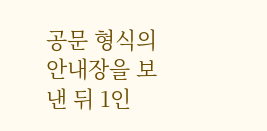공문 형식의 안내장을 보낸 뒤 1인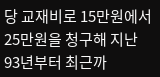당 교재비로 15만원에서 25만원을 청구해 지난 93년부터 최근까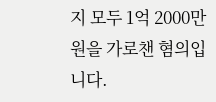지 모두 1억 2000만원을 가로챈 혐의입니다.